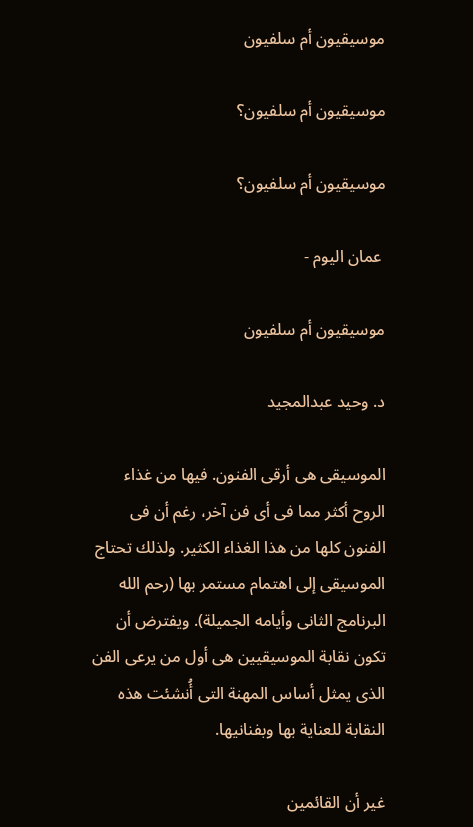موسيقيون أم سلفيون

موسيقيون أم سلفيون؟

موسيقيون أم سلفيون؟

 عمان اليوم -

موسيقيون أم سلفيون

د. وحيد عبدالمجيد

الموسيقى هى أرقى الفنون. فيها من غذاء الروح أكثر مما فى أى فن آخر، رغم أن فى الفنون كلها من هذا الغذاء الكثير. ولذلك تحتاج الموسيقى إلى اهتمام مستمر بها (رحم الله البرنامج الثانى وأيامه الجميلة). ويفترض أن تكون نقابة الموسيقيين هى أول من يرعى الفن الذى يمثل أساس المهنة التى أُنشئت هذه النقابة للعناية بها وبفنانيها.

غير أن القائمين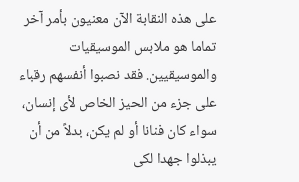على هذه النقابة الآن معنيون بأمر آخر تماما هو ملابس الموسيقيات والموسيقيين. فقد نصبوا أنفسهم رقباء على جزء من الحيز الخاص لأى إنسان، سواء كان فنانا أو لم يكن، بدلاً من أن يبذلوا جهدا لكى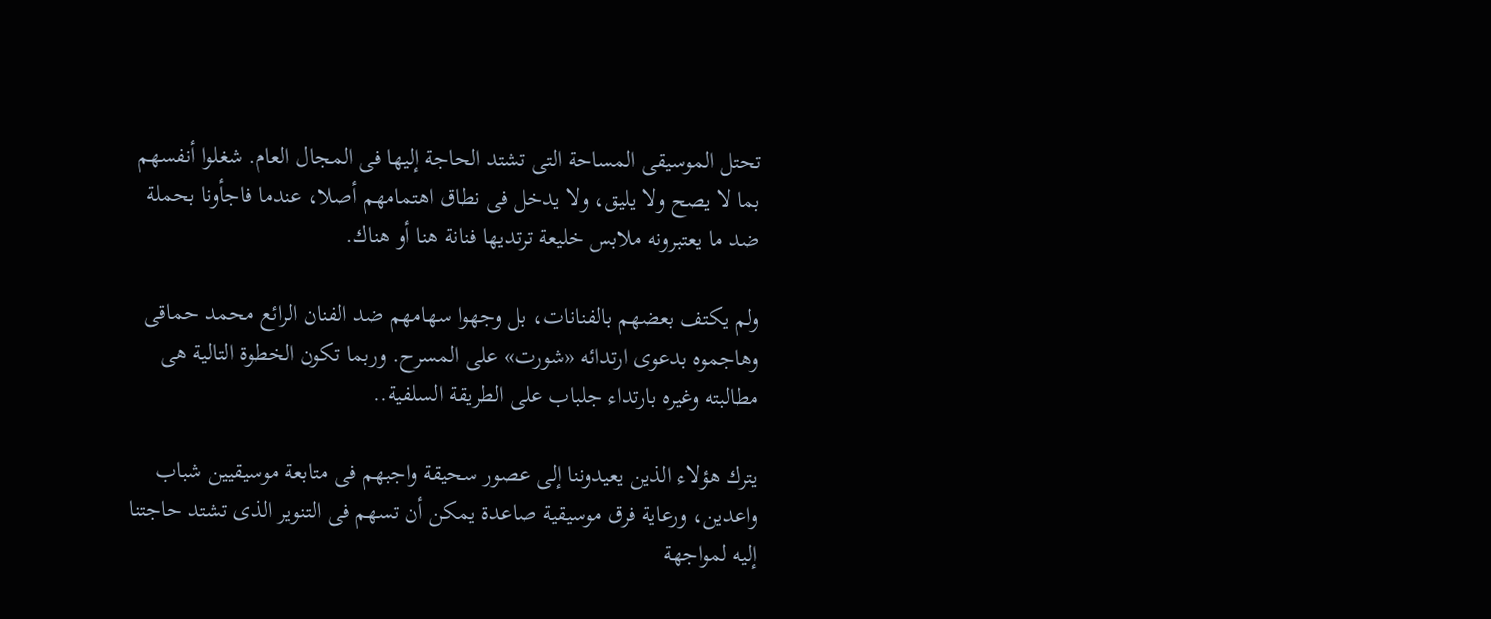تحتل الموسيقى المساحة التى تشتد الحاجة إليها فى المجال العام. شغلوا أنفسهم بما لا يصح ولا يليق، ولا يدخل فى نطاق اهتمامهم أصلا، عندما فاجأونا بحملة ضد ما يعتبرونه ملابس خليعة ترتديها فنانة هنا أو هناك.

ولم يكتف بعضهم بالفنانات، بل وجهوا سهامهم ضد الفنان الرائع محمد حماقى وهاجموه بدعوى ارتدائه «شورت» على المسرح. وربما تكون الخطوة التالية هى مطالبته وغيره بارتداء جلباب على الطريقة السلفية..

يترك هؤلاء الذين يعيدوننا إلى عصور سحيقة واجبهم فى متابعة موسيقيين شباب واعدين، ورعاية فرق موسيقية صاعدة يمكن أن تسهم فى التنوير الذى تشتد حاجتنا إليه لمواجهة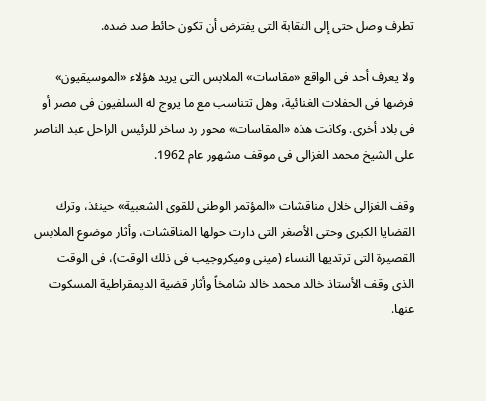تطرف وصل حتى إلى النقابة التى يفترض أن تكون حائط صد ضده.

ولا يعرف أحد فى الواقع «مقاسات» الملابس التى يريد هؤلاء «الموسيقيون» فرضها فى الحفلات الغنائية، وهل تتناسب مع ما يروج له السلفيون فى مصر أو فى بلاد أخرى. وكانت هذه «المقاسات» محور رد ساخر للرئيس الراحل عبد الناصر على الشيخ محمد الغزالى فى موقف مشهور عام 1962.

وقف الغزالى خلال مناقشات «المؤتمر الوطنى للقوى الشعبية» حينئذ، وترك القضايا الكبرى وحتى الأصغر التى دارت حولها المناقشات، وأثار موضوع الملابس القصيرة التى ترتديها النساء (مينى وميكروجيب فى ذلك الوقت)، فى الوقت الذى وقف الأستاذ خالد محمد خالد شامخاً وأثار قضية الديمقراطية المسكوت عنها.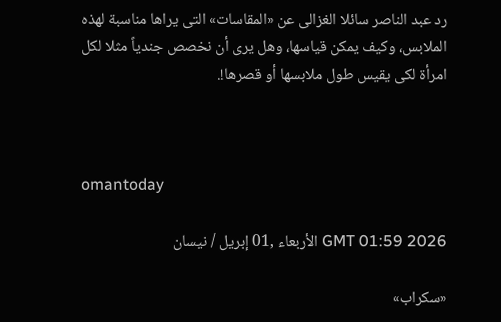رد عبد الناصر سائلا الغزالى عن «المقاسات» التى يراها مناسبة لهذه الملابس، وكيف يمكن قياسها، وهل يرى أن نخصص جندياً مثلا لكل امرأة لكى يقيس طول ملابسها أو قصرها!.



omantoday

GMT 01:59 2026 الأربعاء ,01 إبريل / نيسان

«سكراب»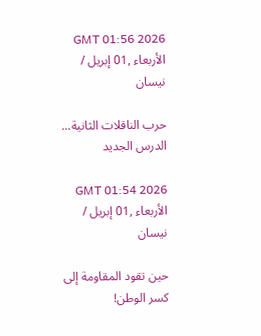GMT 01:56 2026 الأربعاء ,01 إبريل / نيسان

حرب الناقلات الثانية... الدرس الجديد

GMT 01:54 2026 الأربعاء ,01 إبريل / نيسان

حين تقود المقاومة إلى كسر الوطن!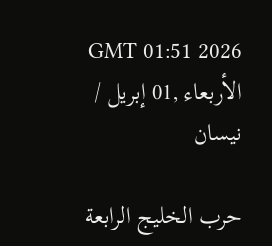GMT 01:51 2026 الأربعاء ,01 إبريل / نيسان

حرب الخليج الرابعة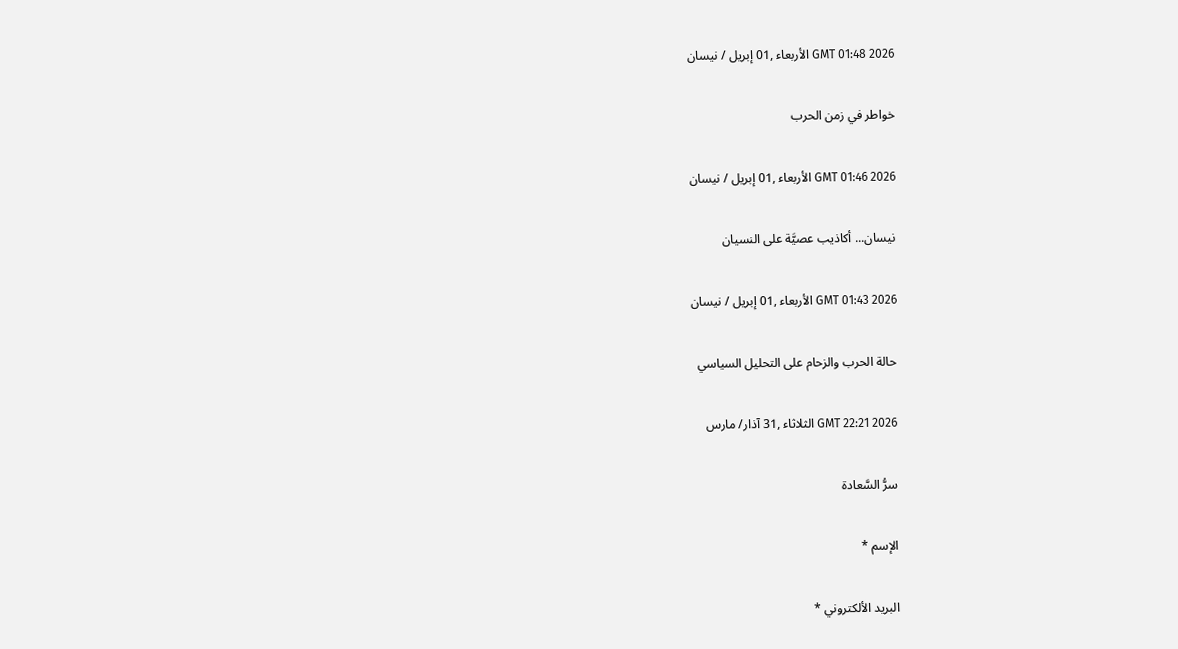GMT 01:48 2026 الأربعاء ,01 إبريل / نيسان

خواطر في زمن الحرب

GMT 01:46 2026 الأربعاء ,01 إبريل / نيسان

نيسان... أكاذيب عصيَّة على النسيان

GMT 01:43 2026 الأربعاء ,01 إبريل / نيسان

حالة الحرب والزحام على التحليل السياسي

GMT 22:21 2026 الثلاثاء ,31 آذار/ مارس

سرُّ السَّعادة

الإسم *

البريد الألكتروني *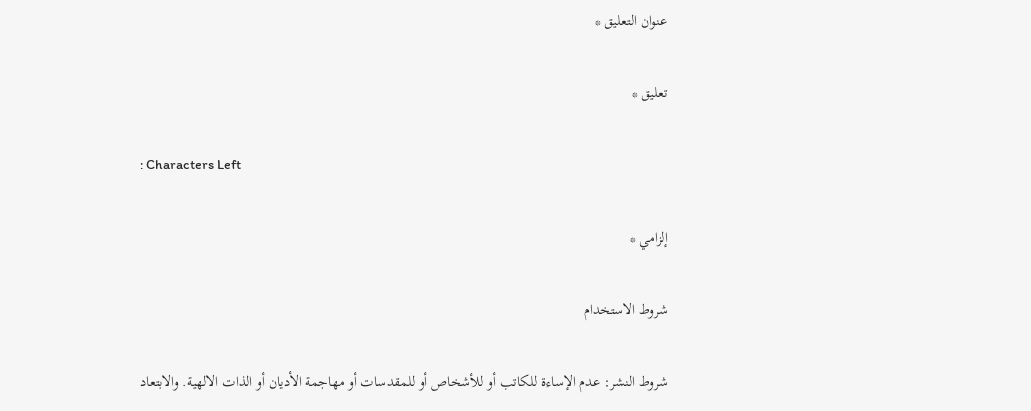عنوان التعليق *

تعليق *

: Characters Left

إلزامي *

شروط الاستخدام

شروط النشر: عدم الإساءة للكاتب أو للأشخاص أو للمقدسات أو مهاجمة الأديان أو الذات الالهية. والابتعاد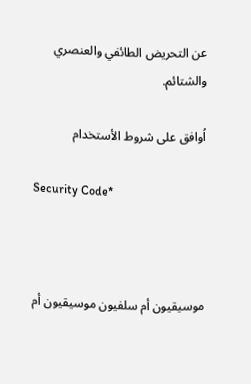عن التحريض الطائفي والعنصري والشتائم.

اُوافق على شروط الأستخدام

Security Code*



موسيقيون أم سلفيون موسيقيون أم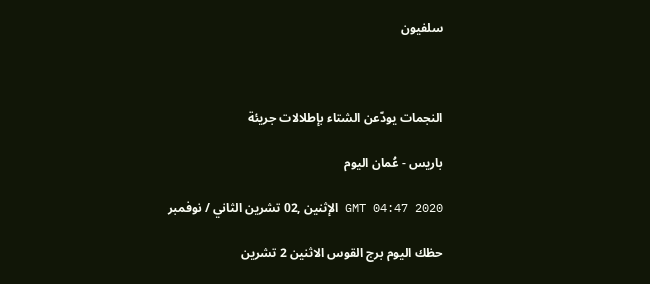سلفيون



النجمات يودّعن الشتاء بإطلالات جريئة

باريس - عُمان اليوم

GMT 04:47 2020 الإثنين ,02 تشرين الثاني / نوفمبر

حظك اليوم برج القوس الاثنين 2 تشرين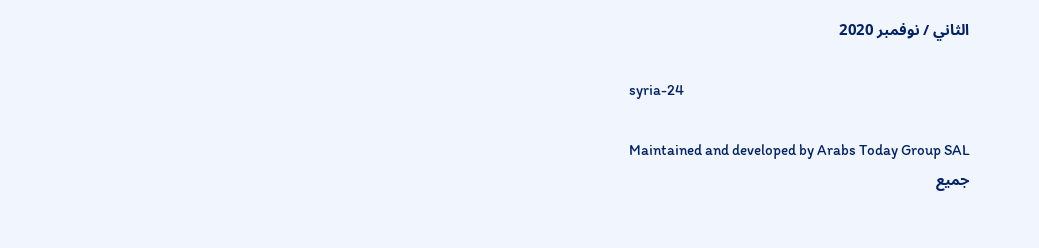الثاني / نوفمبر 2020

syria-24

Maintained and developed by Arabs Today Group SAL
جميع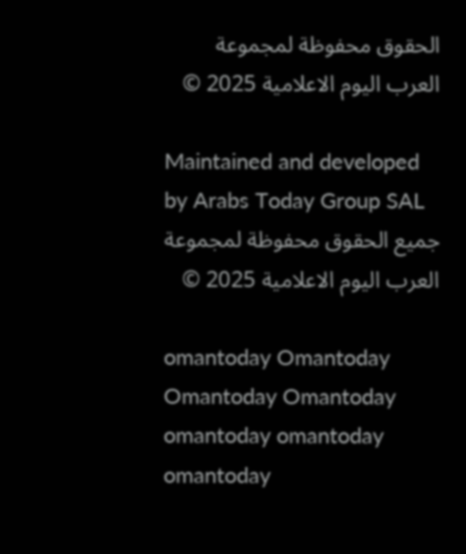الحقوق محفوظة لمجموعة العرب اليوم الاعلامية 2025 ©

Maintained and developed by Arabs Today Group SAL
جميع الحقوق محفوظة لمجموعة العرب اليوم الاعلامية 2025 ©

omantoday Omantoday Omantoday Omantoday
omantoday omantoday omantoday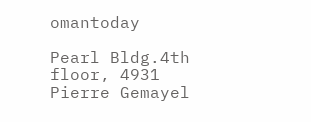omantoday

Pearl Bldg.4th floor, 4931 Pierre Gemayel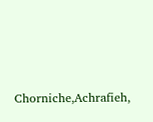Chorniche,Achrafieh,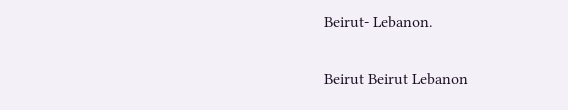Beirut- Lebanon.

Beirut Beirut Lebanon